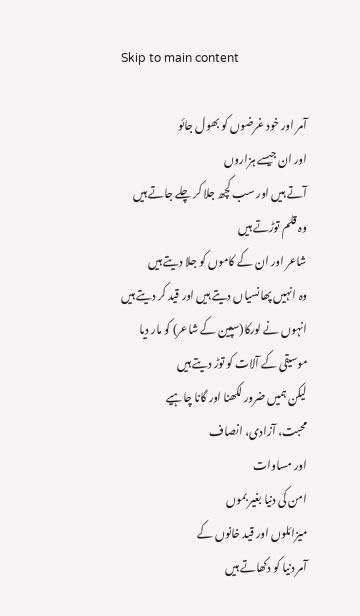Skip to main content

آمر اور خود غرضوں کو بھول جائو
اور ان جیسے ہزاروں
آتے ہیں اور سب کچھ جلا کر چلے جاتے ہیں
وہ قلم توڑتے ہیں
شاعر اور ان کے کاموں کو جلا دیتے ہیں
وہ انہیں پھانسیاں دیتے ہیں اور قید کر دیتے ہیں
انہوں نے لورکا(سپین کے شاعر) کو مار دیا
موسیقی کے آلات کو توڑ دیتے ہیں
لیکن ہمیں ضرور لکھنا اور گانا چاہیے
محبت، آزادی، انصاف
اور مساوات
امن کی دنیا بغیر بموں
میزائلوں اور قید خانوں کے
آمر دنیا کو دکھاتے ہیں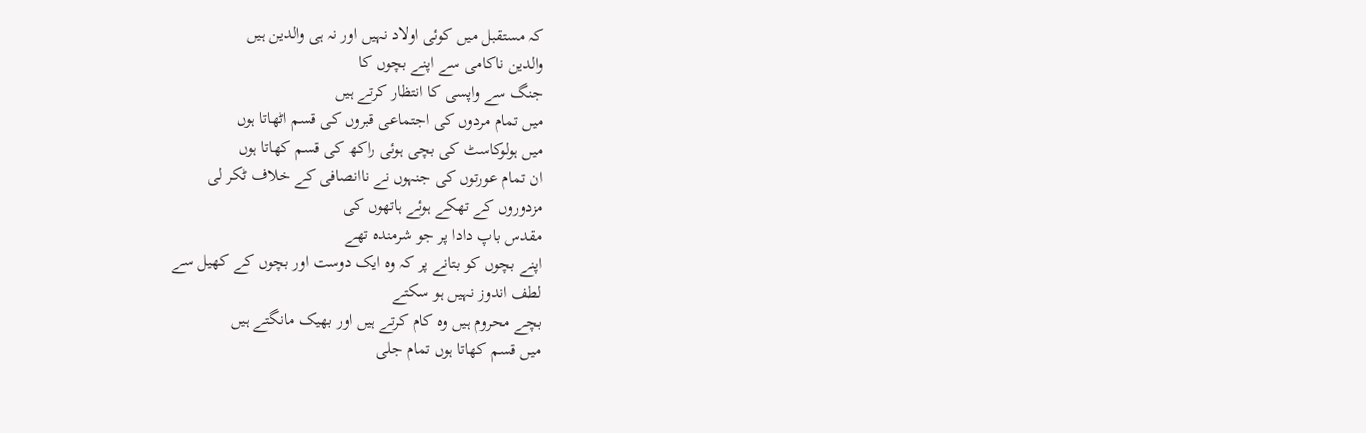کہ مستقبل میں کوئی اولاد نہیں اور نہ ہی والدین ہیں
والدین ناکامی سے اپنے بچوں کا
جنگ سے واپسی کا انتظار کرتے ہیں
میں تمام مردوں کی اجتماعی قبروں کی قسم اٹھاتا ہوں
میں ہولوکاسٹ کی بچی ہوئی راکھ کی قسم کھاتا ہوں
ان تمام عورتوں کی جنہوں نے ناانصافی کے خلاف ٹکر لی
مزدوروں کے تھکے ہوئے ہاتھوں کی
مقدس باپ دادا پر جو شرمندہ تھے
اپنے بچوں کو بتانے پر کہ وہ ایک دوست اور بچوں کے کھیل سے
لطف اندوز نہیں ہو سکتے
بچے محروم ہیں وہ کام کرتے ہیں اور بھیک مانگتے ہیں
میں قسم کھاتا ہوں تمام جلی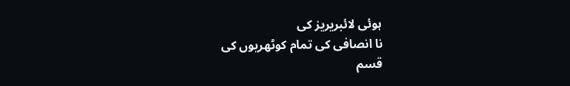ہوئی لائبریریز کی
نا انصافی کی تمام کوٹھریوں کی
قسم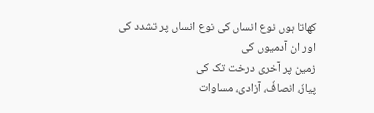کھاتا ہوں نوع انساں کی نوع انساں پر تشدد کی
اور ان آدمیوں کی
زمین پر آخری درخت تک کی
پیارٗ، انصافٗ، آزادی، مساوات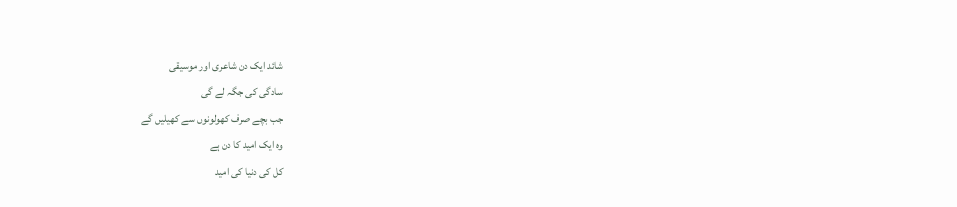شائد ایک دن شاعری اور موسیقی
سادگی کی جگہ لے گی
جب بچے صرف کھولونوں سے کھیلیں گے
وہ ایک امید کا دن ہے
کل کی دنیا کی امید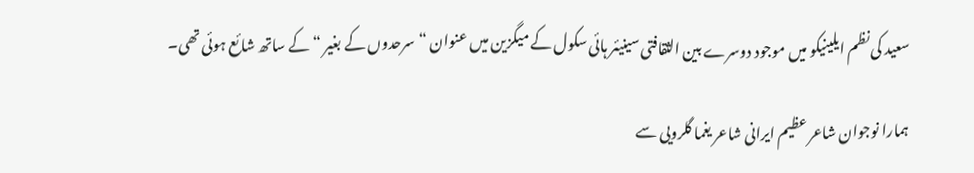سعید کی نظم ایلینیکو میں موجود دوسرے بین الثقافتی سینیئر ہائی سکول کے میگزین میں عنوان “سرحدوں کے بغیر “کے ساتھ شائع ہوئی تھی۔

ہمارا نوجوان شاعر عظیم ایرانی شاعر یغما گلرویی سے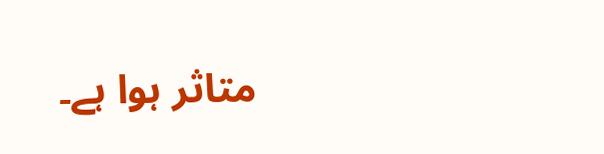متاثر ہوا ہے۔